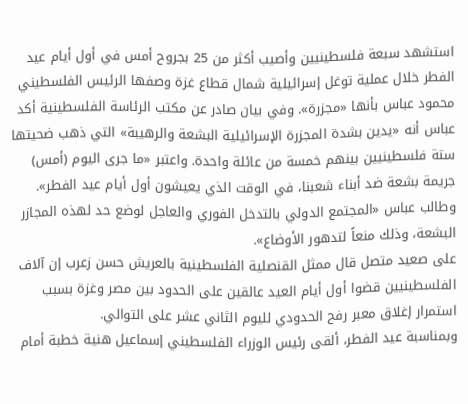استشهد سبعة فلسطينيين وأصيب أكثر من 25 بجروح أمس في أول أيام عيد الفطر خلال عملية توغل إسرائيلية شمال قطاع غزة وصفها الرئيس الفلسطيني محمود عباس بأنها «مجزرة». وفي بيان صادر عن مكتب الرئاسة الفلسطينية أكد عباس أنه «يدين بشدة المجزرة الإسرائيلية البشعة والرهيبة» التي ذهب ضحيتها ستة فلسطينيين بينهم خمسة من عائلة واحدة. واعتبر «ما جرى اليوم (أمس) جريمة بشعة ضد أبناء شعبنا، في الوقت الذي يعيشون أول أيام عيد الفطر». وطالب عباس «المجتمع الدولي بالتدخل الفوري والعاجل لوضع حد لهذه المجازر البشعة، وذلك منعاً لتدهور الأوضاع».
على صعيد متصل قال ممثل القنصلية الفلسطينية بالعريش حسن زعرب إن آلاف الفلسطينيين قضوا أول أيام العيد عالقين على الحدود بين مصر وغزة بسبب استمرار إغلاق معبر رفح الحدودي لليوم الثاني عشر على التوالي.
وبمناسبة عيد الفطر، ألقى رئيس الوزراء الفلسطيني إسماعيل هنية خطبة أمام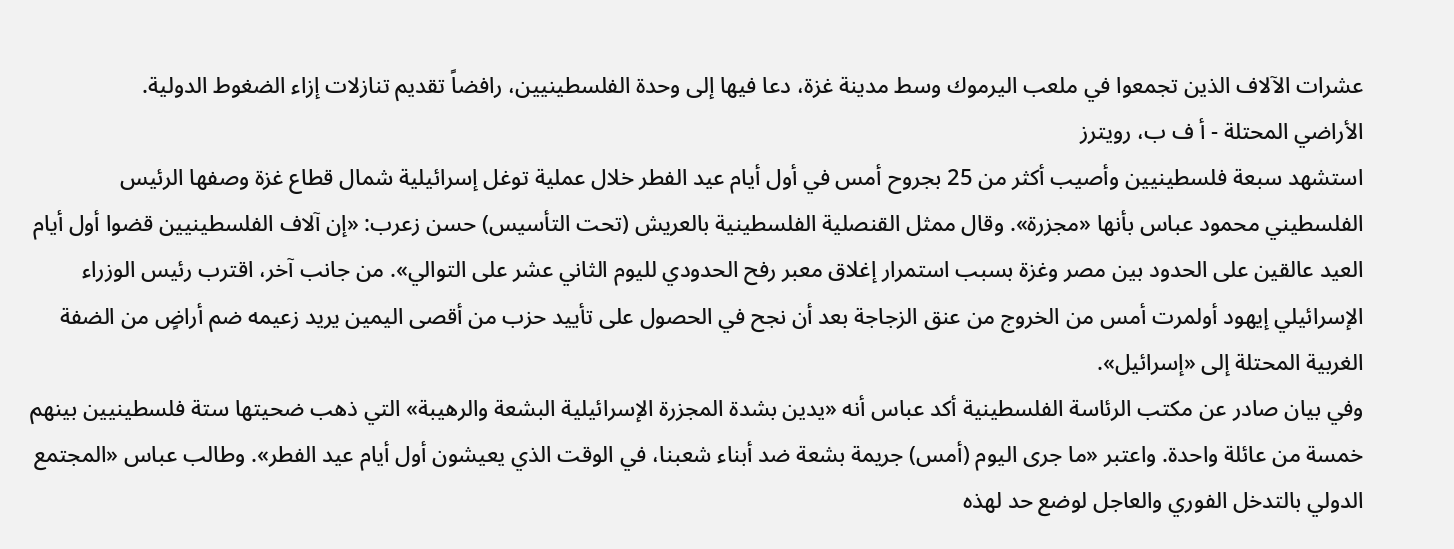عشرات الآلاف الذين تجمعوا في ملعب اليرموك وسط مدينة غزة، دعا فيها إلى وحدة الفلسطينيين، رافضاً تقديم تنازلات إزاء الضغوط الدولية.
الأراضي المحتلة - أ ف ب، رويترز
استشهد سبعة فلسطينيين وأصيب أكثر من 25 بجروح أمس في أول أيام عيد الفطر خلال عملية توغل إسرائيلية شمال قطاع غزة وصفها الرئيس الفلسطيني محمود عباس بأنها «مجزرة». وقال ممثل القنصلية الفلسطينية بالعريش (تحت التأسيس) حسن زعرب: «إن آلاف الفلسطينيين قضوا أول أيام العيد عالقين على الحدود بين مصر وغزة بسبب استمرار إغلاق معبر رفح الحدودي لليوم الثاني عشر على التوالي». من جانب آخر، اقترب رئيس الوزراء الإسرائيلي إيهود أولمرت أمس من الخروج من عنق الزجاجة بعد أن نجح في الحصول على تأييد حزب من أقصى اليمين يريد زعيمه ضم أراضٍ من الضفة الغربية المحتلة إلى «إسرائيل».
وفي بيان صادر عن مكتب الرئاسة الفلسطينية أكد عباس أنه «يدين بشدة المجزرة الإسرائيلية البشعة والرهيبة» التي ذهب ضحيتها ستة فلسطينيين بينهم خمسة من عائلة واحدة. واعتبر «ما جرى اليوم (أمس) جريمة بشعة ضد أبناء شعبنا، في الوقت الذي يعيشون أول أيام عيد الفطر». وطالب عباس «المجتمع الدولي بالتدخل الفوري والعاجل لوضع حد لهذه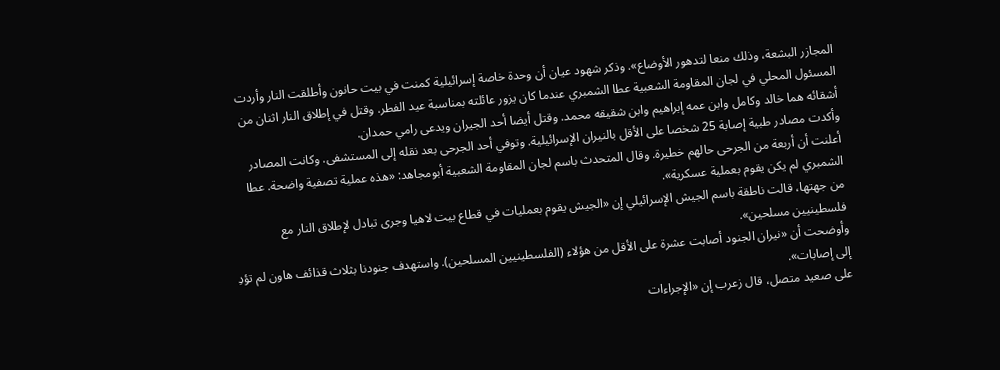المجازر البشعة، وذلك منعا لتدهور الأوضاع». وذكر شهود عيان أن وحدة خاصة إسرائيلية كمنت في بيت حانون وأطلقت النار وأردت المسئول المحلي في لجان المقاومة الشعبية عطا الشمبري عندما كان يزور عائلته بمناسبة عيد الفطر. وقتل في إطلاق النار اثنان من أشقائه هما خالد وكامل وابن عمه إبراهيم وابن شقيقه محمد. وقتل أيضا أحد الجيران ويدعى رامي حمدان.
وأكدت مصادر طبية إصابة 25 شخصا على الأقل بالنيران الإسرائيلية. وتوفي أحد الجرحى بعد نقله إلى المستشفى. وكانت المصادر أعلنت أن أربعة من الجرحى حالهم خطيرة. وقال المتحدث باسم لجان المقاومة الشعبية أبومجاهد: «هذه عملية تصفية واضحة. عطا الشمبري لم يكن يقوم بعملية عسكرية».
من جهتها، قالت ناطقة باسم الجيش الإسرائيلي إن «الجيش يقوم بعمليات في قطاع بيت لاهيا وجرى تبادل لإطلاق النار مع فلسطينيين مسلحين».
وأوضحت أن «نيران الجنود أصابت عشرة على الأقل من هؤلاء (الفلسطينيين المسلحين). واستهدف جنودنا بثلاث قذائف هاون لم تؤدِ إلى إصابات».
على صعيد متصل، قال زعرب إن «الإجراءات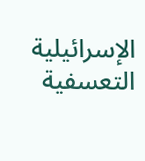الإسرائيلية التعسفية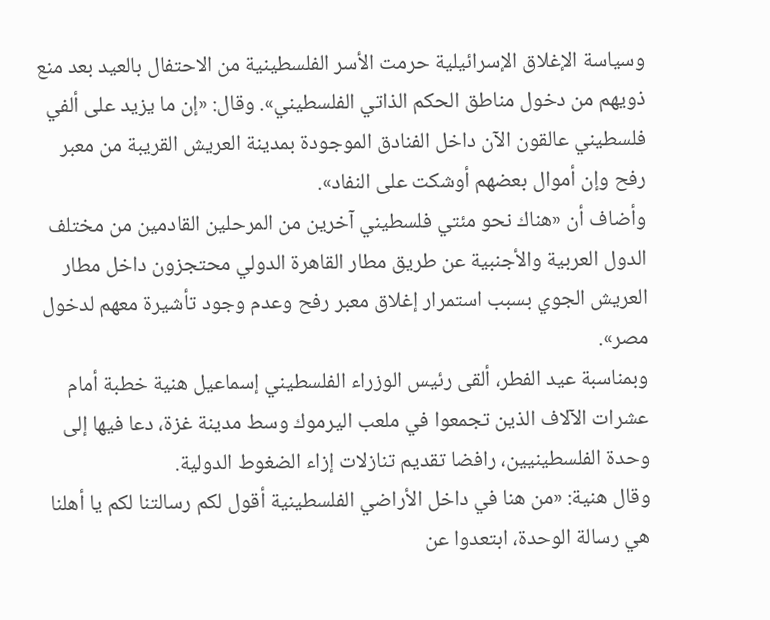وسياسة الإغلاق الإسرائيلية حرمت الأسر الفلسطينية من الاحتفال بالعيد بعد منع ذويهم من دخول مناطق الحكم الذاتي الفلسطيني». وقال: «إن ما يزيد على ألفي فلسطيني عالقون الآن داخل الفنادق الموجودة بمدينة العريش القريبة من معبر رفح وإن أموال بعضهم أوشكت على النفاد».
وأضاف أن «هناك نحو مئتي فلسطيني آخرين من المرحلين القادمين من مختلف الدول العربية والأجنبية عن طريق مطار القاهرة الدولي محتجزون داخل مطار العريش الجوي بسبب استمرار إغلاق معبر رفح وعدم وجود تأشيرة معهم لدخول مصر».
وبمناسبة عيد الفطر، ألقى رئيس الوزراء الفلسطيني إسماعيل هنية خطبة أمام عشرات الآلاف الذين تجمعوا في ملعب اليرموك وسط مدينة غزة، دعا فيها إلى وحدة الفلسطينيين، رافضا تقديم تنازلات إزاء الضغوط الدولية.
وقال هنية: «من هنا في داخل الأراضي الفلسطينية أقول لكم رسالتنا لكم يا أهلنا هي رسالة الوحدة، ابتعدوا عن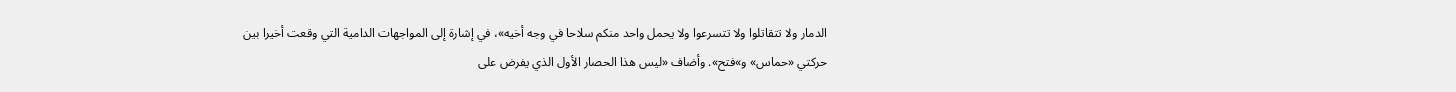الدمار ولا تتقاتلوا ولا تتسرعوا ولا يحمل واحد منكم سلاحا في وجه أخيه»، في إشارة إلى المواجهات الدامية التي وقعت أخيرا بين حركتي «حماس» و»فتح». وأضاف «ليس هذا الحصار الأول الذي يفرض على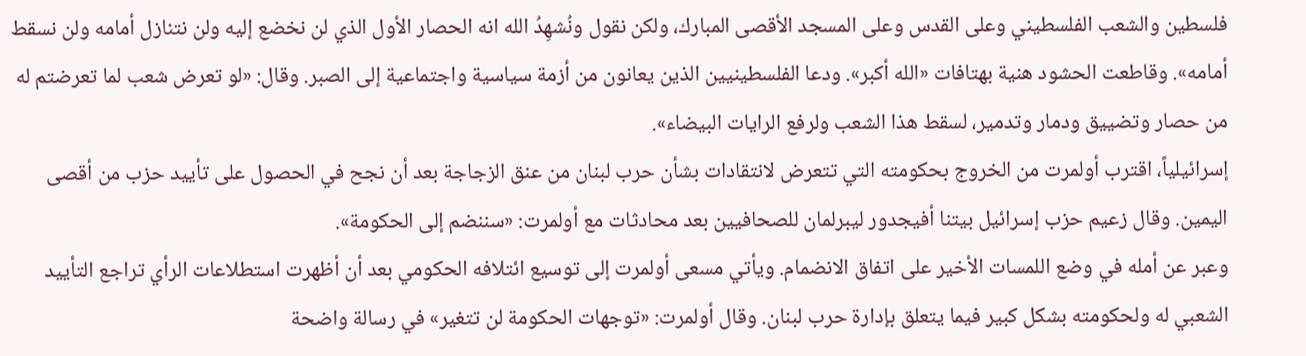فلسطين والشعب الفلسطيني وعلى القدس وعلى المسجد الأقصى المبارك، ولكن نقول ونُشهِدُ الله انه الحصار الأول الذي لن نخضع إليه ولن نتنازل أمامه ولن نسقط أمامه». وقاطعت الحشود هنية بهتافات «الله أكبر». ودعا الفلسطينيين الذين يعانون من أزمة سياسية واجتماعية إلى الصبر. وقال: «لو تعرض شعب لما تعرضتم له من حصار وتضييق ودمار وتدمير، لسقط هذا الشعب ولرفع الرايات البيضاء».
إسرائيلياً، اقترب أولمرت من الخروج بحكومته التي تتعرض لانتقادات بشأن حرب لبنان من عنق الزجاجة بعد أن نجح في الحصول على تأييد حزب من أقصى اليمين. وقال زعيم حزب إسرائيل بيتنا أفيجدور ليبرلمان للصحافيين بعد محادثات مع أولمرت: «سننضم إلى الحكومة».
وعبر عن أمله في وضع اللمسات الأخير على اتفاق الانضمام. ويأتي مسعى أولمرت إلى توسيع ائتلافه الحكومي بعد أن أظهرت استطلاعات الرأي تراجع التأييد الشعبي له ولحكومته بشكل كبير فيما يتعلق بإدارة حرب لبنان. وقال أولمرت: «توجهات الحكومة لن تتغير» في رسالة واضحة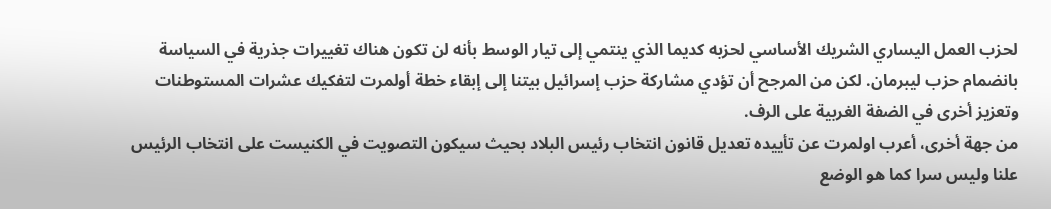لحزب العمل اليساري الشريك الأساسي لحزبه كديما الذي ينتمي إلى تيار الوسط بأنه لن تكون هناك تغييرات جذرية في السياسة بانضمام حزب ليبرمان. لكن من المرجح أن تؤدي مشاركة حزب إسرائيل بيتنا إلى إبقاء خطة أولمرت لتفكيك عشرات المستوطنات وتعزيز أخرى في الضفة الغربية على الرف.
من جهة أخرى، أعرب اولمرت عن تأييده تعديل قانون انتخاب رئيس البلاد بحيث سيكون التصويت في الكنيست على انتخاب الرئيس علنا وليس سرا كما هو الوضع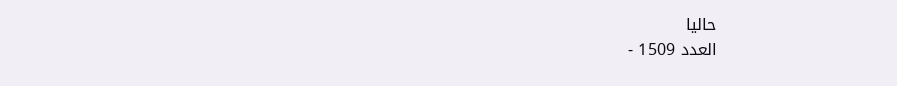حاليا
العدد 1509 -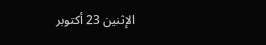الإثنين 23 أكتوبر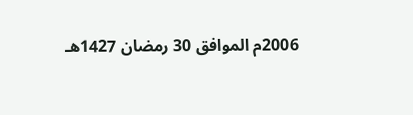2006م الموافق 30 رمضان 1427هـ